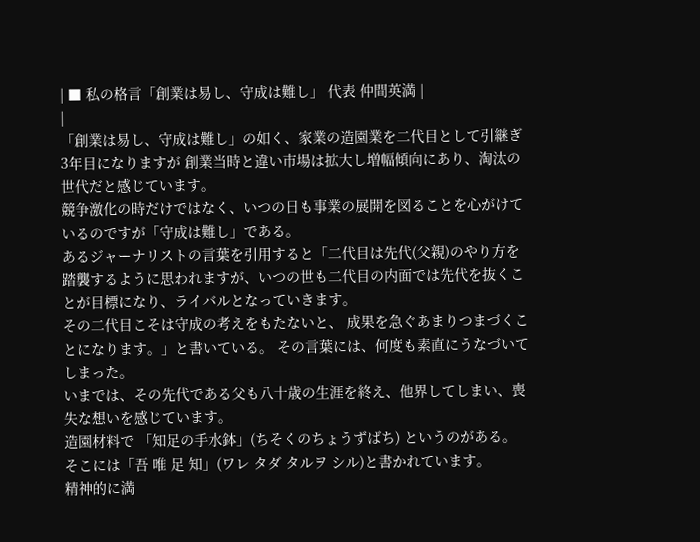| ■ 私の格言「創業は易し、守成は難し」 代表 仲間英満 |
|
「創業は易し、守成は難し」の如く、家業の造園業を二代目として引継ぎ3年目になりますが 創業当時と違い市場は拡大し増幅傾向にあり、淘汰の世代だと感じています。
競争激化の時だけではなく、いつの日も事業の展開を図ることを心がけているのですが「守成は難し」である。
あるジャーナリストの言葉を引用すると「二代目は先代(父親)のやり方を 踏襲するように思われますが、いつの世も二代目の内面では先代を抜くことが目標になり、ライバルとなっていきます。
その二代目こそは守成の考えをもたないと、 成果を急ぐあまりつまづくことになります。」と書いている。 その言葉には、何度も素直にうなづいてしまった。
いまでは、その先代である父も八十歳の生涯を終え、他界してしまい、喪失な想いを感じています。
造園材料で 「知足の手水鉢」(ちそくのちょうずばち) というのがある。 そこには「吾 唯 足 知」(ワレ タダ タルヲ シル)と書かれています。
精神的に満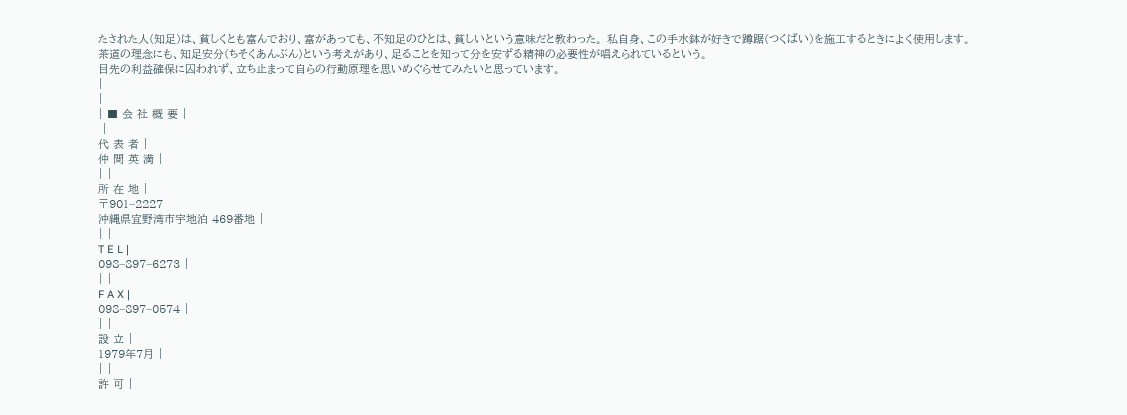たされた人(知足)は、貧しくとも富んでおり、富があっても、不知足のひとは、貧しいという意味だと教わった。 私自身、この手水鉢が好きで蹲踞(つくばい)を施工するときによく使用します。
茶道の理念にも、知足安分(ちそくあんぶん)という考えがあり、足ることを知って分を安ずる精神の必要性が唱えられているという。
目先の利益確保に囚われず、立ち止まって自らの行動原理を思いめぐらせてみたいと思っています。
|
|
| ■ 会 社 概 要 |
 |
代 表 者 |
仲 間 英 満 |
| |
所 在 地 |
〒901−2227
沖縄県宜野湾市宇地泊 469番地 |
| |
T E L |
098−897−6273 |
| |
F A X |
098−897−0574 |
| |
設 立 |
1979年7月 |
| |
許 可 |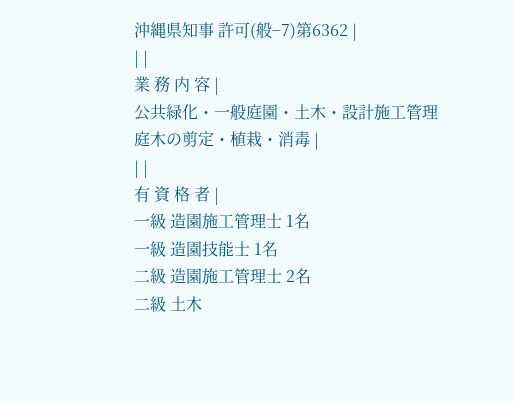沖縄県知事 許可(般−7)第6362 |
| |
業 務 内 容 |
公共緑化・一般庭園・土木・設計施工管理
庭木の剪定・植栽・消毒 |
| |
有 資 格 者 |
一級 造園施工管理士 1名
一級 造園技能士 1名
二級 造園施工管理士 2名
二級 土木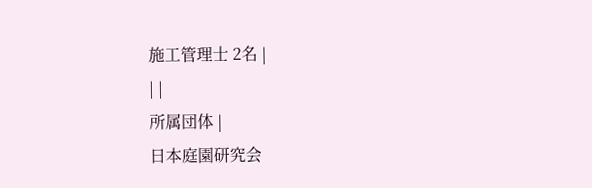施工管理士 2名 |
| |
所属団体 |
日本庭園研究会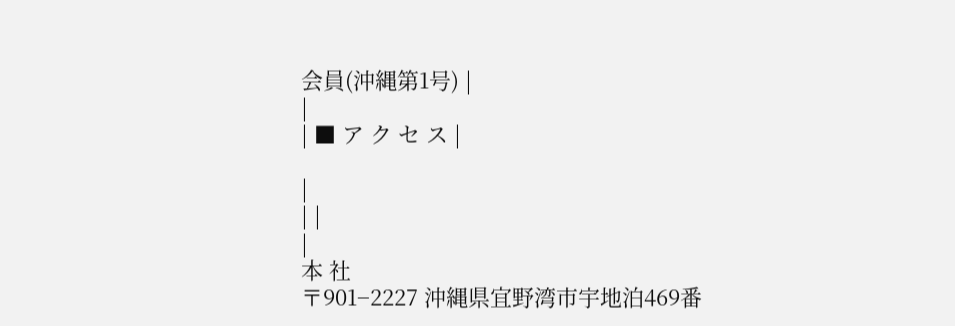会員(沖縄第1号) |
|
| ■ ア ク セ ス |

|
| |
|
本 社
〒901−2227 沖縄県宜野湾市宇地泊469番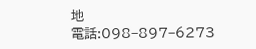地
電話:098−897−6273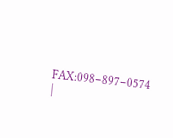FAX:098−897−0574 |